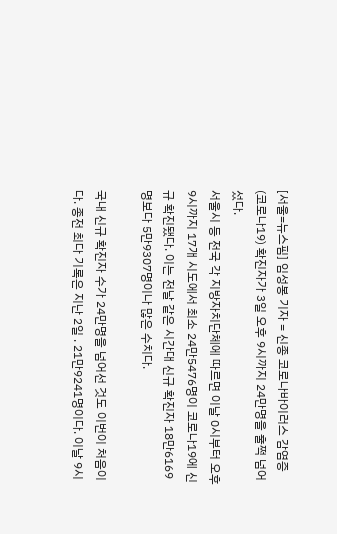[서울=뉴스핌] 임성봉 기자 = 신종 코로나바이러스 감염증(코로나19) 확진자가 3일 오후 9시까지 24만명을 훌쩍 넘어섰다.
서울시 등 전국 각 지방자치단체에 따르면 이날 0시부터 오후 9시까지 17개 시도에서 최소 24만5476명이 코로나19에 신규 확진됐다. 이는 전날 같은 시간대 신규 확진자 18만6169명보다 5만9307명이나 많은 수치다.

국내 신규 확진자 수가 24만명을 넘어선 것도 이번이 처음이다. 종전 최다 기록은 지난 2일 . 21만9241명이다. 이날 9시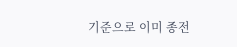기준으로 이미 종전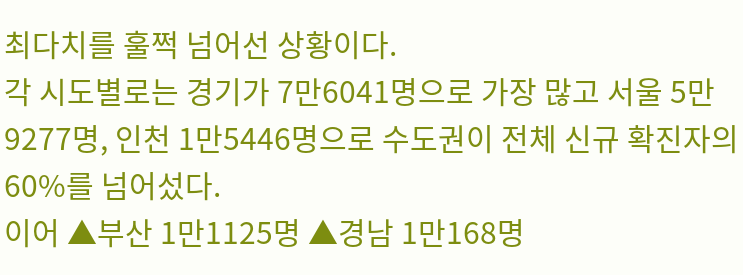최다치를 훌쩍 넘어선 상황이다.
각 시도별로는 경기가 7만6041명으로 가장 많고 서울 5만9277명, 인천 1만5446명으로 수도권이 전체 신규 확진자의 60%를 넘어섰다.
이어 ▲부산 1만1125명 ▲경남 1만168명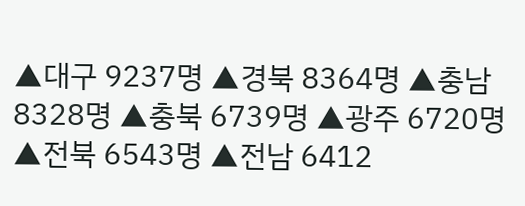▲대구 9237명 ▲경북 8364명 ▲충남 8328명 ▲충북 6739명 ▲광주 6720명 ▲전북 6543명 ▲전남 6412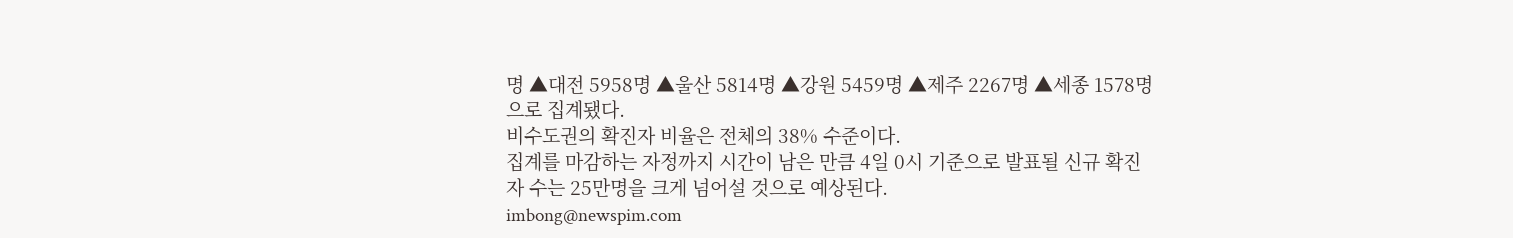명 ▲대전 5958명 ▲울산 5814명 ▲강원 5459명 ▲제주 2267명 ▲세종 1578명으로 집계됐다.
비수도권의 확진자 비율은 전체의 38% 수준이다.
집계를 마감하는 자정까지 시간이 남은 만큼 4일 0시 기준으로 발표될 신규 확진자 수는 25만명을 크게 넘어설 것으로 예상된다.
imbong@newspim.com